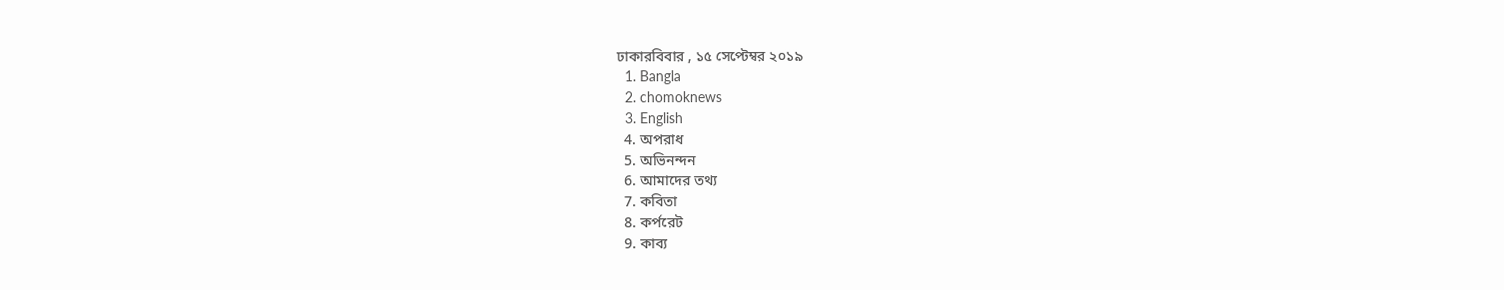ঢাকারবিবার , ১৫ সেপ্টেম্বর ২০১৯
  1. Bangla
  2. chomoknews
  3. English
  4. অপরাধ
  5. অভিনন্দন
  6. আমাদের তথ্য
  7. কবিতা
  8. কর্পরেট
  9. কাব্য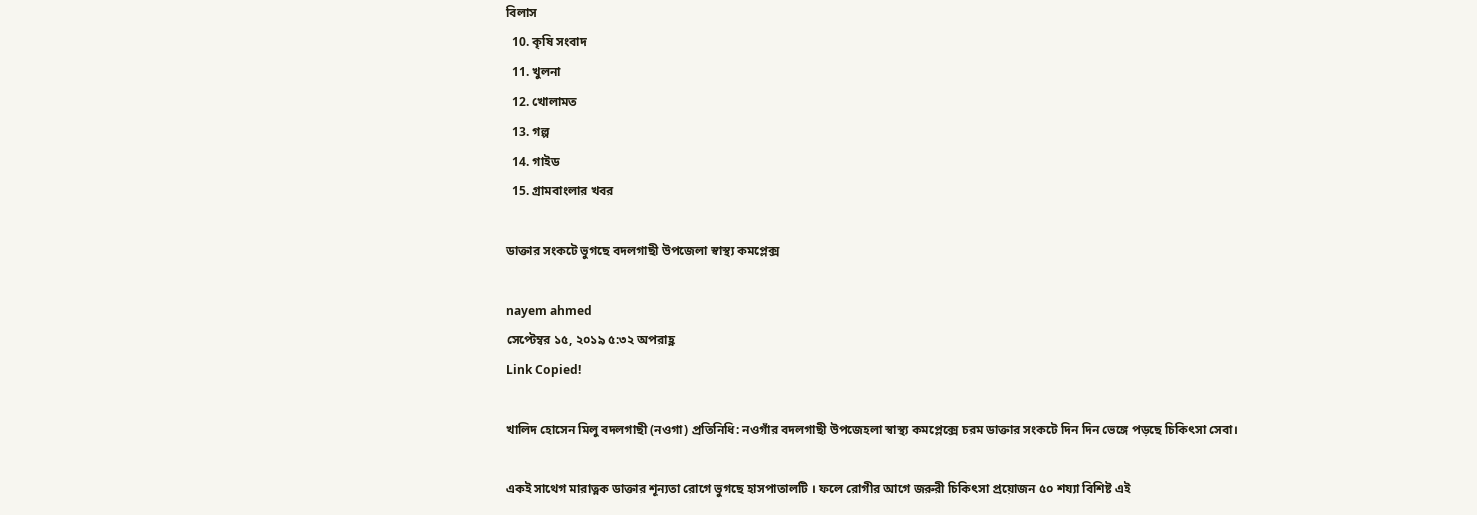বিলাস
  10. কৃষি সংবাদ
  11. খুলনা
  12. খোলামত
  13. গল্প
  14. গাইড
  15. গ্রামবাংলার খবর

ডাক্তার সংকটে ভুগছে বদলগাছী উপজেলা স্বাস্থ্য কমপ্লেক্স

nayem ahmed
সেপ্টেম্বর ১৫, ২০১৯ ৫:৩২ অপরাহ্ণ
Link Copied!

খালিদ হোসেন মিলু বদলগাছী (নওগা) প্রতিনিধি: নওগাঁর বদলগাছী উপজেহলা স্বাস্থ্য কমপ্লেক্সে চরম ডাক্তার সংকটে দিন দিন ভেঙ্গে পড়ছে চিকিৎসা সেবা।

একই সাথেগ মারাত্নক ডাক্তার শূন্যতা রোগে ভুগছে হাসপাতালটি । ফলে রোগীর আগে জরুরী চিকিৎসা প্রয়োজন ৫০ শয্যা বিশিষ্ট এই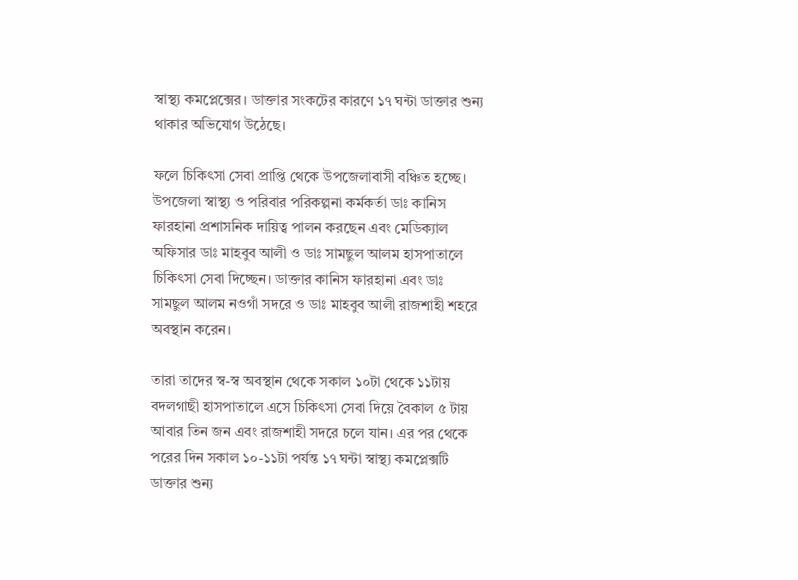স্বাস্থ্য কমপ্লেক্সের। ডাক্তার সংকটের কারণে ১৭ ঘন্টা ডাক্তার শুন্য থাকার অভিযোগ উঠেছে।

ফলে চিকিৎসা সেবা প্রাপ্তি থেকে উপজেলাবাসী বঞ্চিত হচ্ছে। উপজেলা স্বাস্থ্য ও পরিবার পরিকল্পনা কর্মকর্তা ডাঃ কানিস ফারহানা প্রশাসনিক দায়িত্ব পালন করছেন এবং মেডিক্যাল অফিসার ডাঃ মাহবুব আলী ও ডাঃ সামছুল আলম হাসপাতালে চিকিৎসা সেবা দিচ্ছেন। ডাক্তার কানিস ফারহানা এবং ডাঃ সামছুল আলম নওগাঁ সদরে ও ডাঃ মাহবুব আলী রাজশাহী শহরে অবস্থান করেন।

তারা তাদের স্ব-স্ব অবস্থান থেকে সকাল ১০টা থেকে ১১টায় বদলগাছী হাসপাতালে এসে চিকিৎসা সেবা দিয়ে বৈকাল ৫ টায় আবার তিন জন এবং রাজশাহী সদরে চলে যান। এর পর থেকে পরের দিন সকাল ১০-১১টা পর্যন্ত ১৭ ঘন্টা স্বাস্থ্য কমপ্লেক্সটি ডাক্তার শুন্য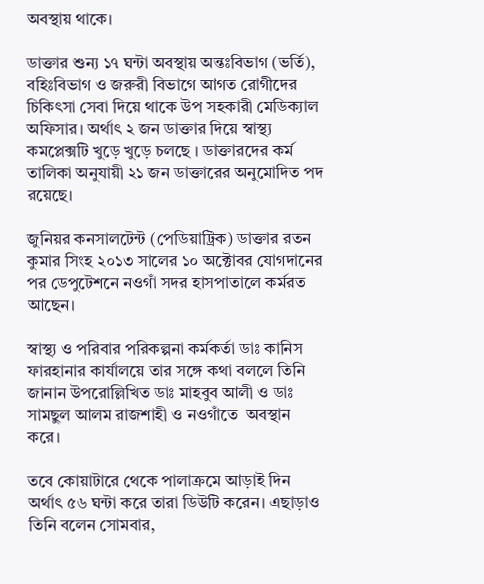অবস্থায় থাকে।

ডাক্তার শুন্য ১৭ ঘন্টা অবস্থায় অন্তঃবিভাগ (ভর্তি), বহিঃবিভাগ ও জরুরী বিভাগে আগত রোগীদের চিকিৎসা সেবা দিয়ে থাকে উপ সহকারী মেডিক্যাল অফিসার। অর্থাৎ ২ জন ডাক্তার দিয়ে স্বাস্থ্য কমপ্লেক্সটি খুড়ে খুড়ে চলছে । ডাক্তারদের কর্ম তালিকা অনুযায়ী ২১ জন ডাক্তারের অনুমোদিত পদ রয়েছে।

জুনিয়র কনসালটেন্ট (পেডিয়াট্রিক) ডাক্তার রতন কুমার সিংহ ২০১৩ সালের ১০ অক্টোবর যোগদানের পর ডেপুটেশনে নওগাঁ সদর হাসপাতালে কর্মরত আছেন।

স্বাস্থ্য ও পরিবার পরিকল্পনা কর্মকর্তা ডাঃ কানিস ফারহানার কার্যালয়ে তার সঙ্গে কথা বললে তিনি জানান উপরোল্লিখিত ডাঃ মাহবুব আলী ও ডাঃ সামছুল আলম রাজশাহী ও নওগাঁতে  অবস্থান করে।

তবে কোয়াটারে থেকে পালাক্রমে আড়াই দিন অর্থাৎ ৫৬ ঘন্টা করে তারা ডিউটি করেন। এছাড়াও তিনি বলেন সোমবার,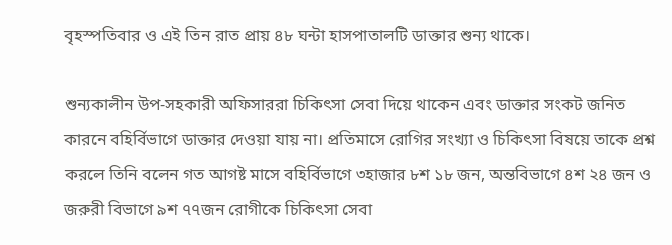বৃহস্পতিবার ও এই তিন রাত প্রায় ৪৮ ঘন্টা হাসপাতালটি ডাক্তার শুন্য থাকে।

শুন্যকালীন উপ-সহকারী অফিসাররা চিকিৎসা সেবা দিয়ে থাকেন এবং ডাক্তার সংকট জনিত কারনে বহির্বিভাগে ডাক্তার দেওয়া যায় না। প্রতিমাসে রোগির সংখ্যা ও চিকিৎসা বিষয়ে তাকে প্রশ্ন করলে তিনি বলেন গত আগষ্ট মাসে বহির্বিভাগে ৩হাজার ৮শ ১৮ জন, অন্তবিভাগে ৪শ ২৪ জন ও জরুরী বিভাগে ৯শ ৭৭জন রোগীকে চিকিৎসা সেবা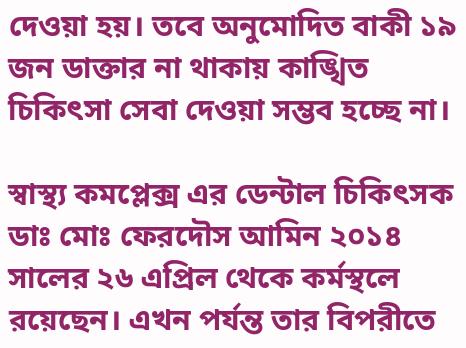দেওয়া হয়। তবে অনুমোদিত বাকী ১৯ জন ডাক্তার না থাকায় কাঙ্খিত চিকিৎসা সেবা দেওয়া সম্ভব হচ্ছে না।

স্বাস্থ্য কমপ্লেক্স এর ডেন্টাল চিকিৎসক ডাঃ মোঃ ফেরদৌস আমিন ২০১৪ সালের ২৬ এপ্রিল থেকে কর্মস্থলে রয়েছেন। এখন পর্যন্ত তার বিপরীতে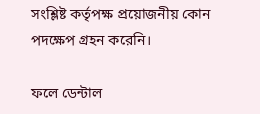সংশ্লিষ্ট কর্তৃপক্ষ প্রয়োজনীয় কোন পদক্ষেপ গ্রহন করেনি।

ফলে ডেন্টাল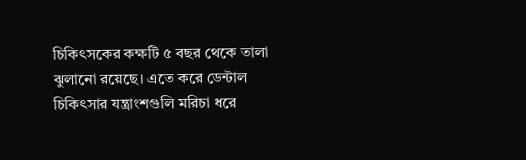চিকিৎসকের কক্ষটি ৫ বছর থেকে তালা ঝুলানো রয়েছে। এতে করে ডেন্টাল চিকিৎসার যন্ত্রাংশগুলি মরিচা ধরে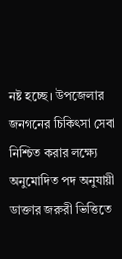নষ্ট হচ্ছে। উপজেলার জনগনের চিকিৎসা সেবা নিশ্চিত করার লক্ষ্যে অনুমোদিত পদ অনুযায়ী ডাক্তার জরুরী ভিত্তিতে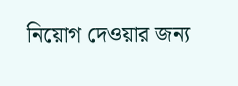নিয়োগ দেওয়ার জন্য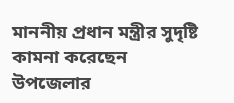মাননীয় প্রধান মন্ত্রীর সুদৃষ্টি কামনা করেছেন উপজেলার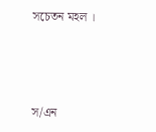সচেতন মহল ।



স/এন